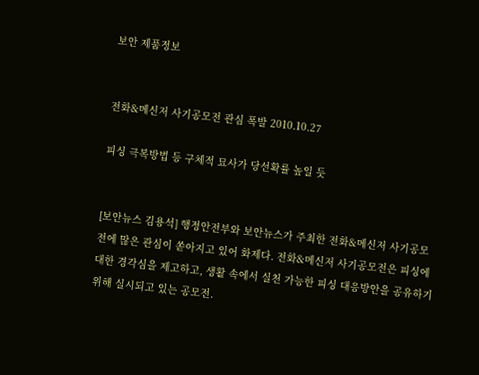보안 제품정보


전화&메신저 사기공모전 관심 폭발 2010.10.27

피싱 극복방법 등 구체적 묘사가 당선확률 높일 듯


[보안뉴스 김용석] 행정안전부와 보안뉴스가 주최한 전화&메신저 사기공모전에 많은 관심이 쏟아지고 있어 화제다. 전화&메신저 사기공모전은 피싱에 대한 경각심을 제고하고, 생활 속에서 실천 가능한 피싱 대응방안을 공유하기 위해 실시되고 있는 공모전.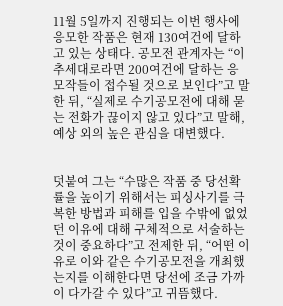11월 5일까지 진행되는 이번 행사에 응모한 작품은 현재 130여건에 달하고 있는 상태다. 공모전 관계자는 “이 추세대로라면 200여건에 달하는 응모작들이 접수될 것으로 보인다”고 말한 뒤, “실제로 수기공모전에 대해 묻는 전화가 끊이지 않고 있다”고 말해, 예상 외의 높은 관심을 대변했다.


덧붙여 그는 “수많은 작품 중 당선확률을 높이기 위해서는 피싱사기를 극복한 방법과 피해를 입을 수밖에 없었던 이유에 대해 구체적으로 서술하는 것이 중요하다”고 전제한 뒤, “어떤 이유로 이와 같은 수기공모전을 개최했는지를 이해한다면 당선에 조금 가까이 다가갈 수 있다”고 귀뜸했다.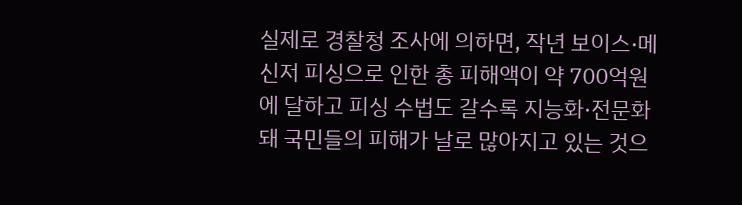실제로 경찰청 조사에 의하면, 작년 보이스·메신저 피싱으로 인한 총 피해액이 약 700억원에 달하고 피싱 수법도 갈수록 지능화·전문화돼 국민들의 피해가 날로 많아지고 있는 것으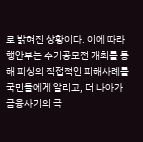로 밝혀진 상황이다. 이에 따라 행안부는 수기공모전 개최를 통해 피싱의 직접적인 피해사례를 국민들에게 알리고, 더 나아가 금융사기의 극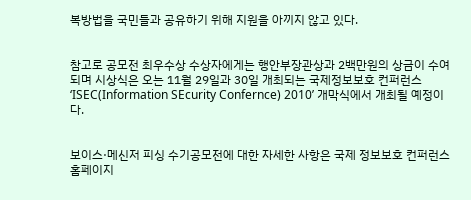복방법을 국민들과 공유하기 위해 지원을 아끼지 않고 있다.


참고로 공모전 최우수상 수상자에게는 행안부장관상과 2백만원의 상금이 수여되며 시상식은 오는 11월 29일과 30일 개최되는 국제정보보호 컨퍼런스 ‘ISEC(Information SEcurity Confernce) 2010’ 개막식에서 개최될 예정이다.


보이스·메신저 피싱 수기공모전에 대한 자세한 사항은 국제 정보보호 컨퍼런스 홈페이지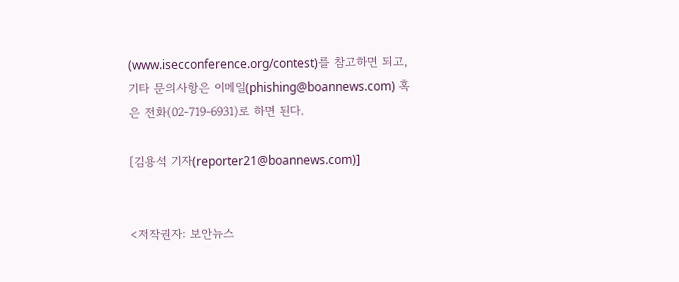(www.isecconference.org/contest)를 참고하면 되고, 기타 문의사항은 이메일(phishing@boannews.com) 혹은 전화(02-719-6931)로 하면 된다.

[김용석 기자(reporter21@boannews.com)]


<저작권자: 보안뉴스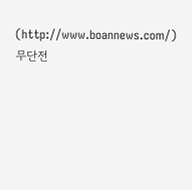(http://www.boannews.com/) 무단전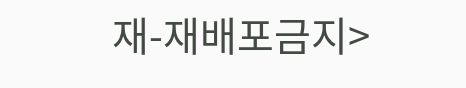재-재배포금지>